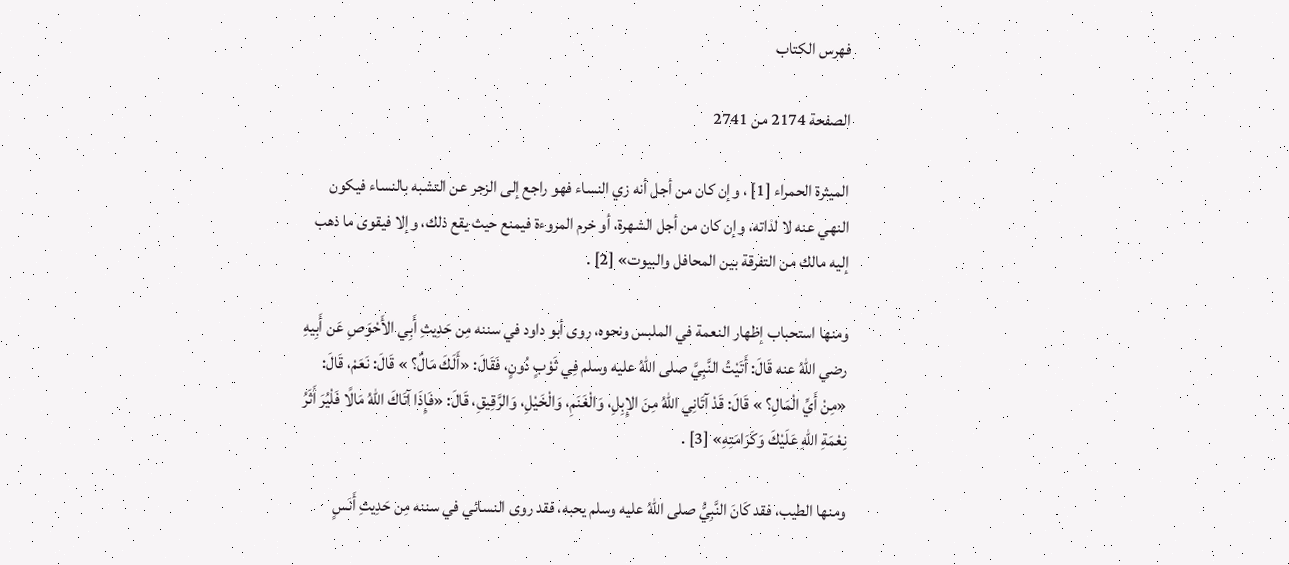فهرس الكتاب

الصفحة 2174 من 2741

الميثرة الحمراء [1] ، وإن كان من أجل أنه زي النساء فهو راجع إلى الزجر عن التشبه بالنساء فيكون النهي عنه لا لذاته، وإن كان من أجل الشهرة، أو خرم المروءة فيمنع حيث يقع ذلك، وإلا فيقوى ما ذهب إليه مالك من التفرقة بين المحافل والبيوت» [2] .

ومنها استحباب إظهار النعمة في الملبس ونحوه، روى أبو داود في سننه مِن حَدِيثِ أَبِي الأَحْوَصِ عَن أَبِيهِ رضي اللهُ عنه قَالَ: أَتَيْتُ النَّبِيَّ صلى اللهُ عليه وسلم فِي ثَوْبٍ دُونٍ، فَقَالَ: «أَلَكَ مَالٌ؟ » قَالَ: نَعَمْ، قَالَ: «مِنْ أَيِّ الْمَالِ؟ » قَالَ: قَدْ آتَانِي اللهُ مِنَ الإِبِلِ، وَالْغَنَمِ، وَالْخَيْلِ، وَالرَّقِيقِ، قَالَ: «فَإِذَا آتَاكَ اللهُ مَالًا فَلْيُرَ أَثَرُ نِعْمَةِ اللهِ عَلَيْكَ وَكَرَامَتِهِ» [3] .

ومنها الطيب، فقد كَانَ النَّبِيُّ صلى اللهُ عليه وسلم يحبه، فقد روى النسائي في سننه مِن حَدِيثِ أَنَسٍ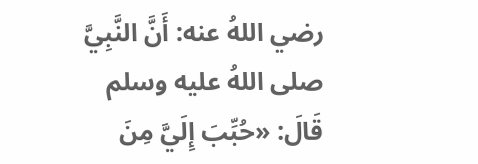رضي اللهُ عنه: أَنَّ النَّبِيَّ صلى اللهُ عليه وسلم قَالَ: «حُبِّبَ إِلَيَّ مِنَ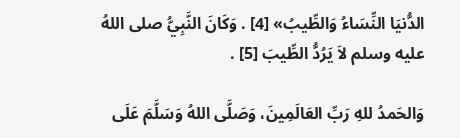الدُّنيَا النِّسَاءُ وَالطِّيبُ» [4] . وَكَانَ النَّبِيُّ صلى اللهُ عليه وسلم لاَ يَرُدُّ الطِّيبَ [5] .

وَالحَمدُ للهِ رَبِّ العَالَمِينَ، وَصَلَّى اللهُ وَسَلَّمَ عَلَى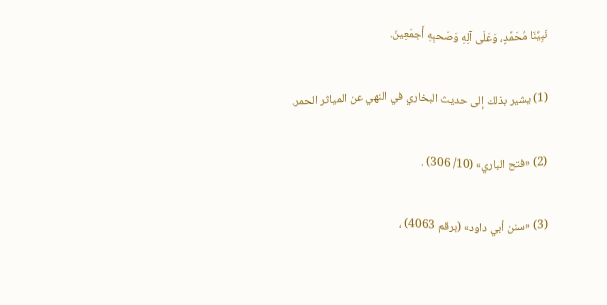نَبِيِّنَا مُحَمَّدٍ، وَعَلَى آلِهِ وَصَحبِهِ أَجمَعِينَ.

(1) يشير بذلك إلى حديث البخاري في النهي عن المياثر الحمر.

(2) «فتح الباري» (10/ 306) .

(3) «سنن أبي داود» (برقم 4063) ،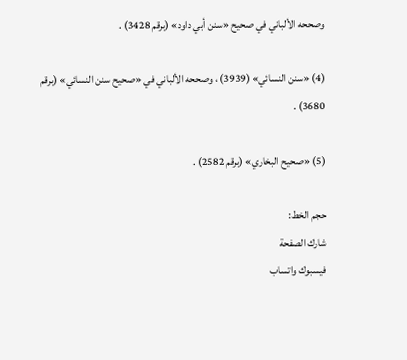وصححه الألباني في صحيح «سنن أبي داود» (برقم 3428) .

(4) «سنن النسائي» (3939) ، وصححه الألباني في «صحيح سنن النسائي» (برقم 3680) .

(5) «صحيح البخاري» (برقم 2582) .

حجم الخط:
شارك الصفحة
فيسبوك واتساب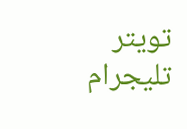تويتر تليجرام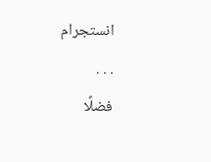انستجرام
. . .
فضلًا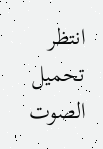انتظر تحميل الصوت